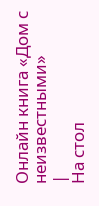Онлайн книга «Дом с неизвестными»
|
На стол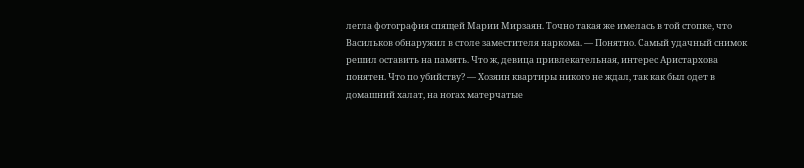легла фотография спящей Марии Мирзаян. Точно такая же имелась в той стопке, что Васильков обнаружил в столе заместителя наркома. — Понятно. Самый удачный снимок решил оставить на память. Что ж, девица привлекательная, интерес Аристархова понятен. Что по убийству? — Хозяин квартиры никого не ждал, так как был одет в домашний халат, на ногах матерчатые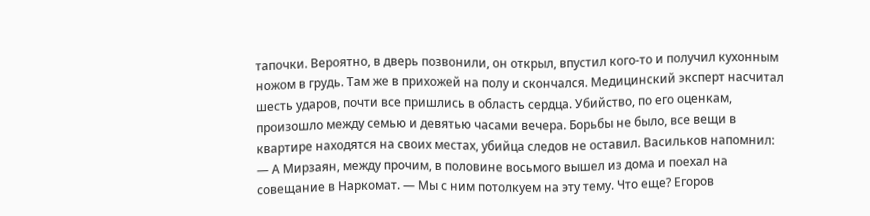тапочки. Вероятно, в дверь позвонили, он открыл, впустил кого-то и получил кухонным ножом в грудь. Там же в прихожей на полу и скончался. Медицинский эксперт насчитал шесть ударов, почти все пришлись в область сердца. Убийство, по его оценкам, произошло между семью и девятью часами вечера. Борьбы не было, все вещи в квартире находятся на своих местах, убийца следов не оставил. Васильков напомнил: — А Мирзаян, между прочим, в половине восьмого вышел из дома и поехал на совещание в Наркомат. — Мы с ним потолкуем на эту тему. Что еще? Егоров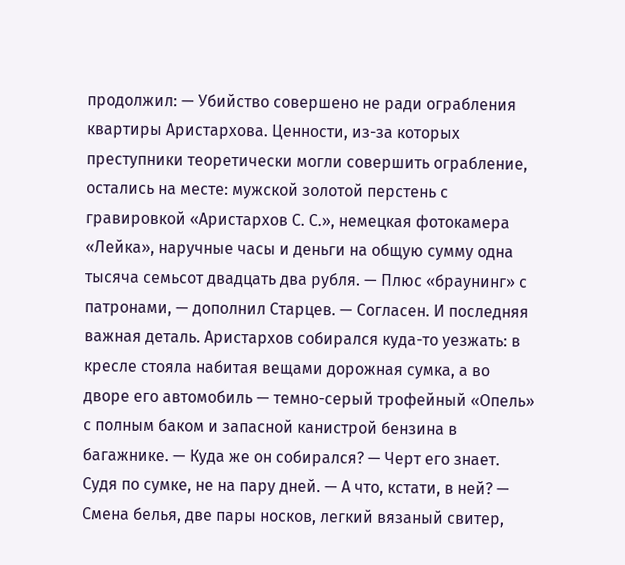продолжил: — Убийство совершено не ради ограбления квартиры Аристархова. Ценности, из-за которых преступники теоретически могли совершить ограбление, остались на месте: мужской золотой перстень с гравировкой «Аристархов С. С.», немецкая фотокамера «Лейка», наручные часы и деньги на общую сумму одна тысяча семьсот двадцать два рубля. — Плюс «браунинг» с патронами, — дополнил Старцев. — Согласен. И последняя важная деталь. Аристархов собирался куда-то уезжать: в кресле стояла набитая вещами дорожная сумка, а во дворе его автомобиль — темно-серый трофейный «Опель» с полным баком и запасной канистрой бензина в багажнике. — Куда же он собирался? — Черт его знает. Судя по сумке, не на пару дней. — А что, кстати, в ней? — Смена белья, две пары носков, легкий вязаный свитер,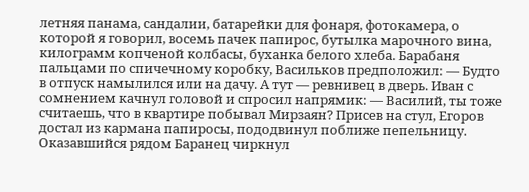летняя панама, сандалии, батарейки для фонаря, фотокамера, о которой я говорил, восемь пачек папирос, бутылка марочного вина, килограмм копченой колбасы, буханка белого хлеба. Барабаня пальцами по спичечному коробку, Васильков предположил: — Будто в отпуск намылился или на дачу. А тут — ревнивец в дверь. Иван с сомнением качнул головой и спросил напрямик: — Василий, ты тоже считаешь, что в квартире побывал Мирзаян? Присев на стул, Егоров достал из кармана папиросы, пододвинул поближе пепельницу. Оказавшийся рядом Баранец чиркнул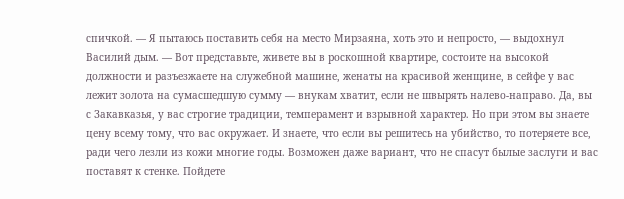спичкой. — Я пытаюсь поставить себя на место Мирзаяна, хоть это и непросто, — выдохнул Василий дым. — Вот представьте, живете вы в роскошной квартире, состоите на высокой должности и разъезжаете на служебной машине, женаты на красивой женщине, в сейфе у вас лежит золота на сумасшедшую сумму — внукам хватит, если не швырять налево-направо. Да, вы с Закавказья, у вас строгие традиции, темперамент и взрывной характер. Но при этом вы знаете цену всему тому, что вас окружает. И знаете, что если вы решитесь на убийство, то потеряете все, ради чего лезли из кожи многие годы. Возможен даже вариант, что не спасут былые заслуги и вас поставят к стенке. Пойдете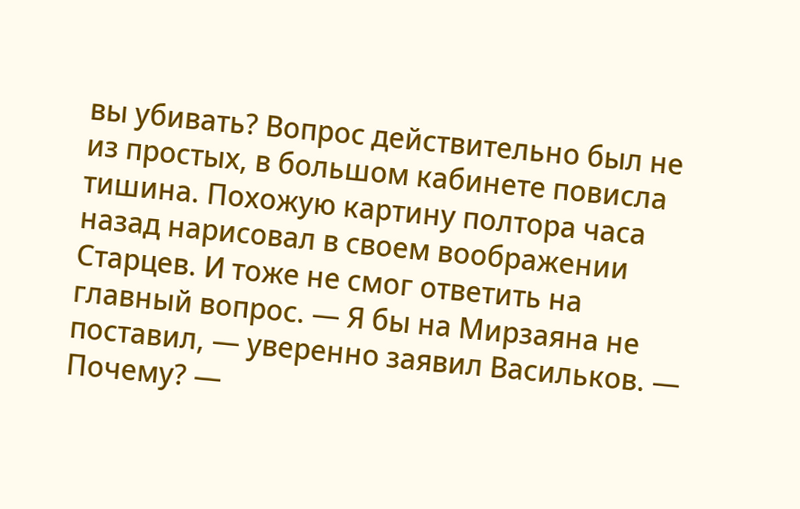вы убивать? Вопрос действительно был не из простых, в большом кабинете повисла тишина. Похожую картину полтора часа назад нарисовал в своем воображении Старцев. И тоже не смог ответить на главный вопрос. — Я бы на Мирзаяна не поставил, — уверенно заявил Васильков. — Почему? —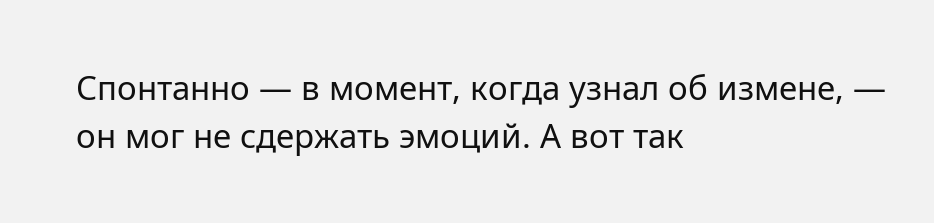Спонтанно — в момент, когда узнал об измене, — он мог не сдержать эмоций. А вот так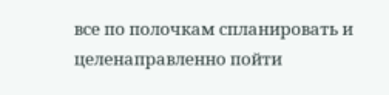все по полочкам спланировать и целенаправленно пойти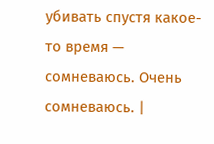убивать спустя какое-то время — сомневаюсь. Очень сомневаюсь. |